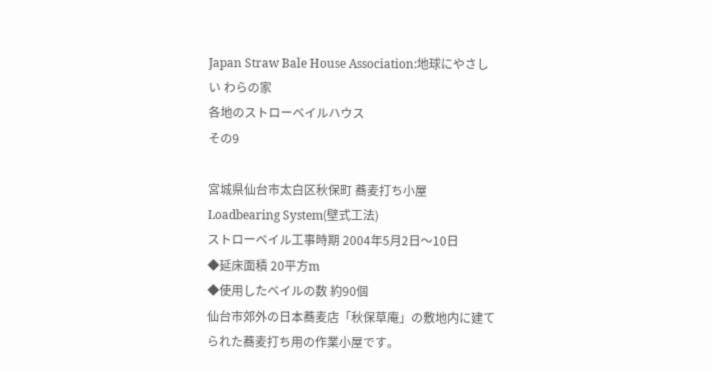Japan Straw Bale House Association:地球にやさしい わらの家
各地のストローベイルハウス
その9

宮城県仙台市太白区秋保町 蕎麦打ち小屋
Loadbearing System(壁式工法)
ストローベイル工事時期 2004年5月2日〜10日
◆延床面積 20平方m
◆使用したベイルの数 約90個
仙台市郊外の日本蕎麦店「秋保草庵」の敷地内に建てられた蕎麦打ち用の作業小屋です。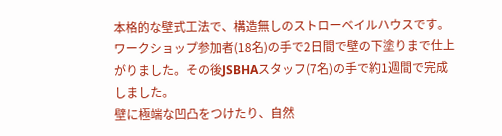本格的な壁式工法で、構造無しのストローベイルハウスです。
ワークショップ参加者(18名)の手で2日間で壁の下塗りまで仕上がりました。その後JSBHAスタッフ(7名)の手で約1週間で完成しました。
壁に極端な凹凸をつけたり、自然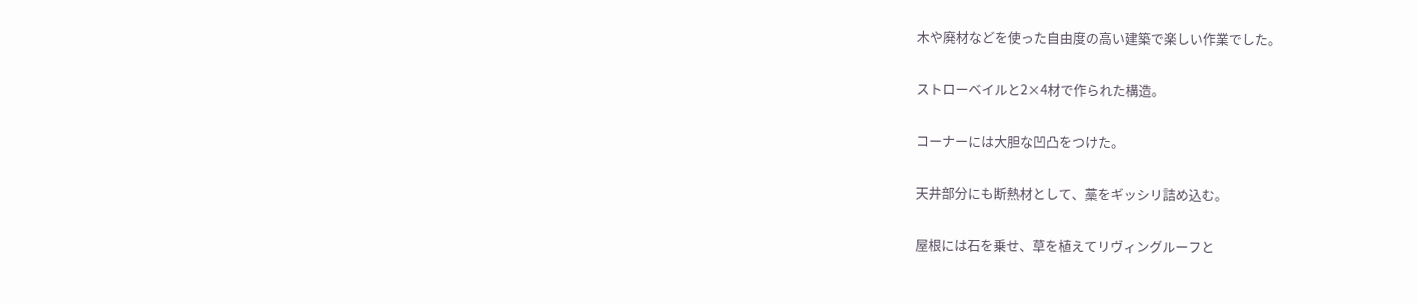木や廃材などを使った自由度の高い建築で楽しい作業でした。

ストローベイルと2×4材で作られた構造。

コーナーには大胆な凹凸をつけた。

天井部分にも断熱材として、藁をギッシリ詰め込む。

屋根には石を乗せ、草を植えてリヴィングルーフと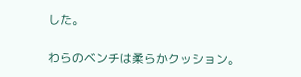した。

わらのベンチは柔らかクッション。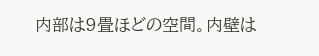内部は9畳ほどの空間。内壁は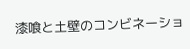漆喰と土壁のコンビネーショ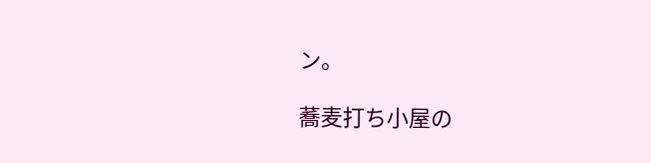ン。

蕎麦打ち小屋の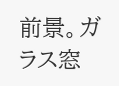前景。ガラス窓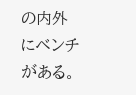の内外にベンチがある。